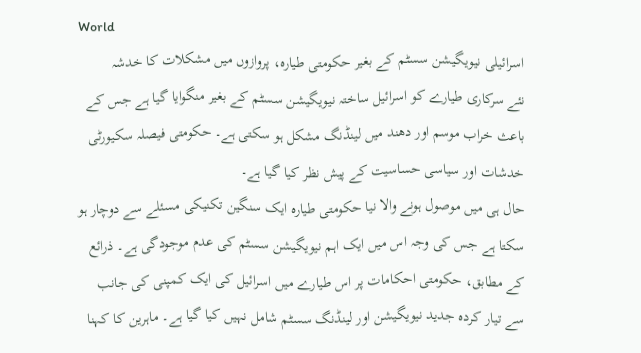World
اسرائیلی نیویگیشن سسٹم کے بغیر حکومتی طیارہ، پروازوں میں مشکلات کا خدشہ
نئے سرکاری طیارے کو اسرائیل ساختہ نیویگیشن سسٹم کے بغیر منگوایا گیا ہے جس کے باعث خراب موسم اور دھند میں لینڈنگ مشکل ہو سکتی ہے۔ حکومتی فیصلہ سکیورٹی خدشات اور سیاسی حساسیت کے پیش نظر کیا گیا ہے۔
حال ہی میں موصول ہونے والا نیا حکومتی طیارہ ایک سنگین تکنیکی مسئلے سے دوچار ہو سکتا ہے جس کی وجہ اس میں ایک اہم نیویگیشن سسٹم کی عدم موجودگی ہے۔ ذرائع کے مطابق، حکومتی احکامات پر اس طیارے میں اسرائیل کی ایک کمپنی کی جانب سے تیار کردہ جدید نیویگیشن اور لینڈنگ سسٹم شامل نہیں کیا گیا ہے۔ ماہرین کا کہنا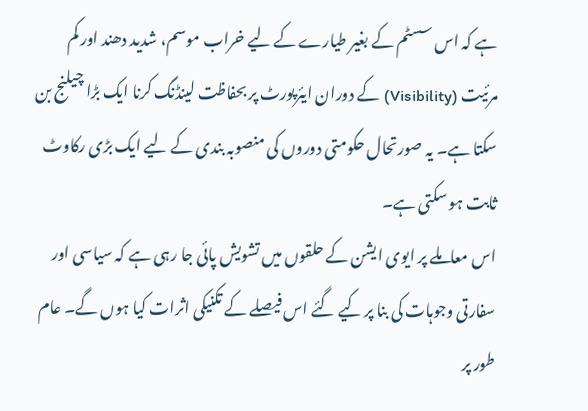ہے کہ اس سسٹم کے بغیر طیارے کے لیے خراب موسم، شدید دھند اور کم مرئیت (Visibility) کے دوران ایئرپورٹ پر بحفاظت لینڈنگ کرنا ایک بڑا چیلنج بن سکتا ہے۔ یہ صورتحال حکومتی دوروں کی منصوبہ بندی کے لیے ایک بڑی رکاوٹ ثابت ہو سکتی ہے۔
اس معاملے پر ایوی ایشن کے حلقوں میں تشویش پائی جا رہی ہے کہ سیاسی اور سفارتی وجوہات کی بنا پر کیے گئے اس فیصلے کے تکنیکی اثرات کیا ہوں گے۔ عام طور پر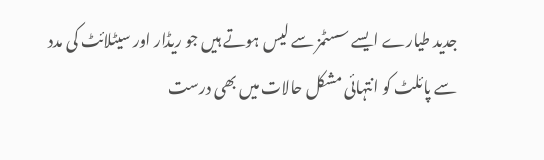جدید طیارے ایسے سسٹمز سے لیس ہوتے ہیں جو ریڈار اور سیٹلائٹ کی مدد سے پائلٹ کو انتہائی مشکل حالات میں بھی درست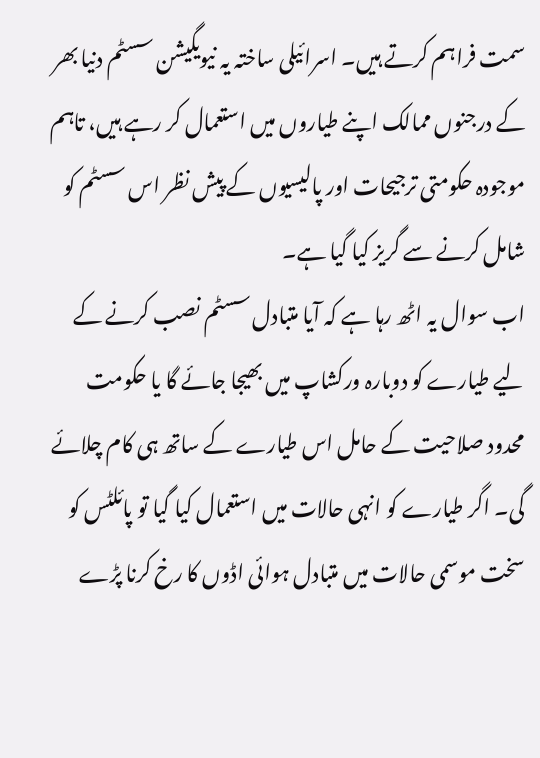سمت فراہم کرتے ہیں۔ اسرائیلی ساختہ یہ نیویگیشن سسٹم دنیا بھر کے درجنوں ممالک اپنے طیاروں میں استعمال کر رہے ہیں، تاہم موجودہ حکومتی ترجیحات اور پالیسیوں کے پیش نظر اس سسٹم کو شامل کرنے سے گریز کیا گیا ہے۔
اب سوال یہ اٹھ رہا ہے کہ آیا متبادل سسٹم نصب کرنے کے لیے طیارے کو دوبارہ ورکشاپ میں بھیجا جائے گا یا حکومت محدود صلاحیت کے حامل اس طیارے کے ساتھ ہی کام چلائے گی۔ اگر طیارے کو انہی حالات میں استعمال کیا گیا تو پائلٹس کو سخت موسمی حالات میں متبادل ہوائی اڈوں کا رخ کرنا پڑے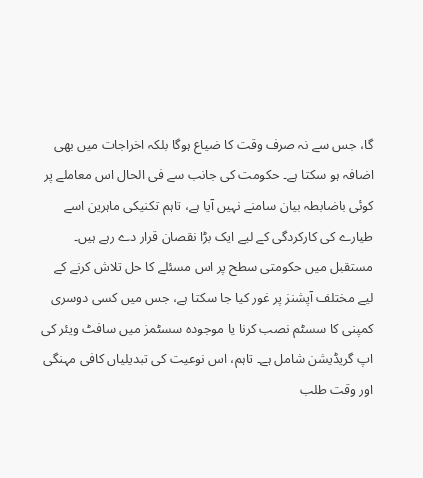گا، جس سے نہ صرف وقت کا ضیاع ہوگا بلکہ اخراجات میں بھی اضافہ ہو سکتا ہے۔ حکومت کی جانب سے فی الحال اس معاملے پر کوئی باضابطہ بیان سامنے نہیں آیا ہے، تاہم تکنیکی ماہرین اسے طیارے کی کارکردگی کے لیے ایک بڑا نقصان قرار دے رہے ہیں۔
مستقبل میں حکومتی سطح پر اس مسئلے کا حل تلاش کرنے کے لیے مختلف آپشنز پر غور کیا جا سکتا ہے، جس میں کسی دوسری کمپنی کا سسٹم نصب کرنا یا موجودہ سسٹمز میں سافٹ ویئر کی اپ گریڈیشن شامل ہے۔ تاہم، اس نوعیت کی تبدیلیاں کافی مہنگی اور وقت طلب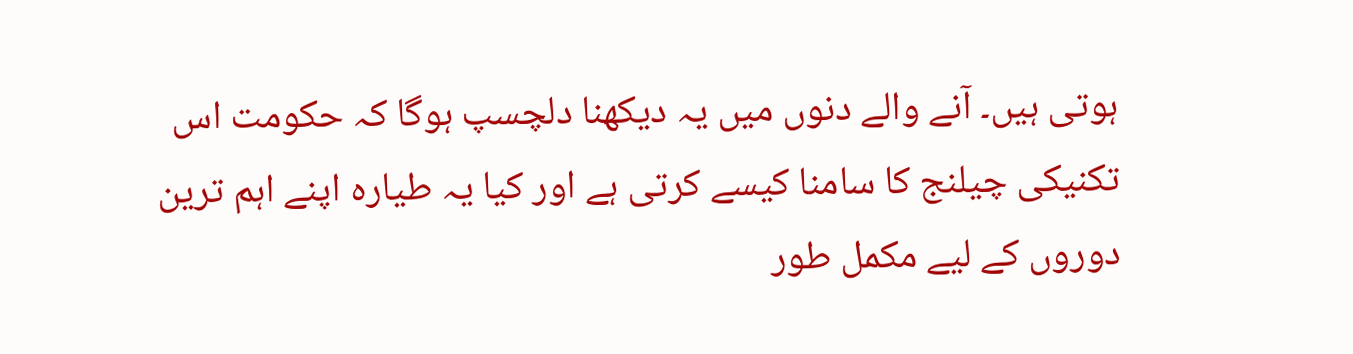ہوتی ہیں۔ آنے والے دنوں میں یہ دیکھنا دلچسپ ہوگا کہ حکومت اس تکنیکی چیلنج کا سامنا کیسے کرتی ہے اور کیا یہ طیارہ اپنے اہم ترین دوروں کے لیے مکمل طور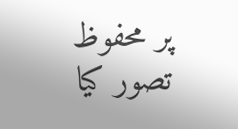پر محفوظ تصور کیا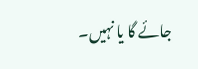جائے گا یا نہیں۔